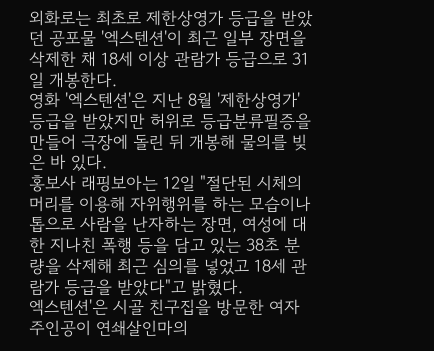외화로는 최초로 제한상영가 등급을 받았던 공포물 '엑스텐션'이 최근 일부 장면을 삭제한 채 18세 이상 관람가 등급으로 31일 개봉한다.
영화 '엑스텐션'은 지난 8월 '제한상영가' 등급을 받았지만 허위로 등급분류필증을 만들어 극장에 돌린 뒤 개봉해 물의를 빚은 바 있다.
홍보사 래핑보아는 12일 "절단된 시체의 머리를 이용해 자위행위를 하는 모습이나 톱으로 사람을 난자하는 장면, 여성에 대한 지나친 폭행 등을 담고 있는 38초 분량을 삭제해 최근 심의를 넣었고 18세 관람가 등급을 받았다"고 밝혔다.
엑스텐션'은 시골 친구집을 방문한 여자 주인공이 연쇄살인마의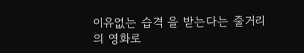이유없는 습격 을 받는다는 줄거리의 영화로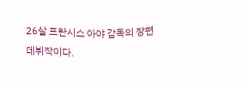26살 프란시스 아야 감독의 장편 데뷔작이다.